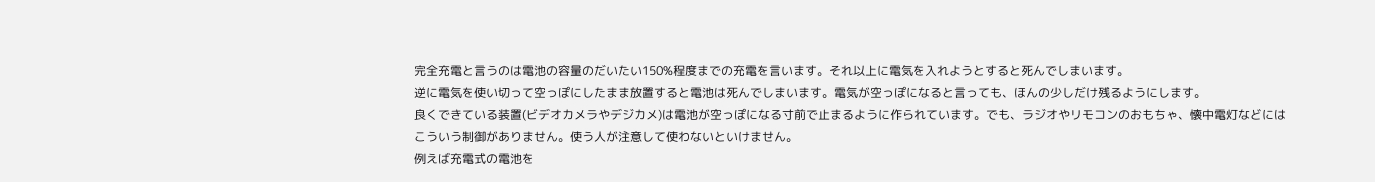完全充電と言うのは電池の容量のだいたい150%程度までの充電を言います。それ以上に電気を入れようとすると死んでしまいます。
逆に電気を使い切って空っぽにしたまま放置すると電池は死んでしまいます。電気が空っぽになると言っても、ほんの少しだけ残るようにします。
良くできている装置(ビデオカメラやデジカメ)は電池が空っぽになる寸前で止まるように作られています。でも、ラジオやリモコンのおもちゃ、懐中電灯などにはこういう制御がありません。使う人が注意して使わないといけません。
例えば充電式の電池を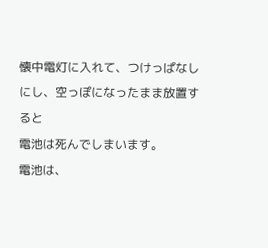懐中電灯に入れて、つけっぱなしにし、空っぽになったまま放置すると
電池は死んでしまいます。
電池は、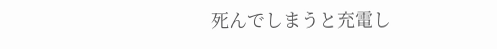死んでしまうと充電し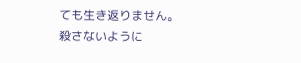ても生き返りません。
殺さないように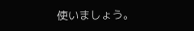使いましょう。